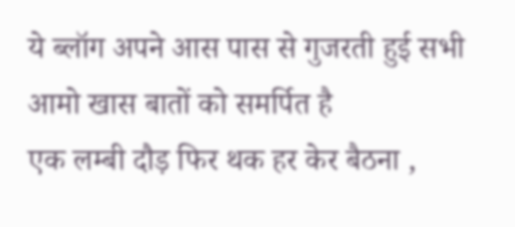ये ब्लॉग अपने आस पास से गुजरती हुई सभी आमो खास बातों को समर्पित है
एक लम्बी दौड़ फिर थक हर केर बैठना ,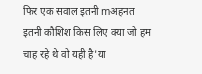फिर एक सवाल इतनी mअहनत
इतनी कौशिश किस लिए क्या जो हम चाह रहे थे वो यही है'या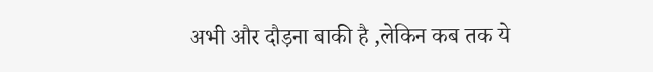अभी और दौड़ना बाकी है ,लेकिन कब तक ये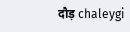दौड़ chaleygi